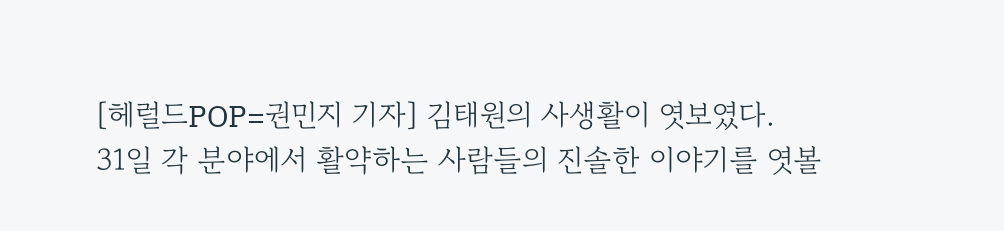[헤럴드POP=권민지 기자] 김태원의 사생활이 엿보였다.
31일 각 분야에서 활약하는 사람들의 진솔한 이야기를 엿볼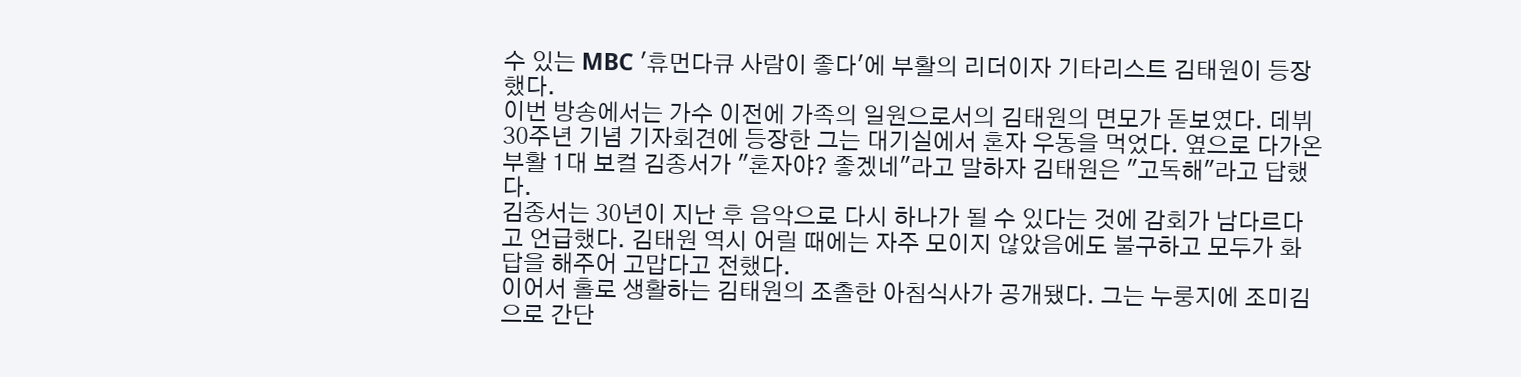수 있는 MBC '휴먼다큐 사람이 좋다'에 부활의 리더이자 기타리스트 김태원이 등장했다.
이번 방송에서는 가수 이전에 가족의 일원으로서의 김태원의 면모가 돋보였다. 데뷔 30주년 기념 기자회견에 등장한 그는 대기실에서 혼자 우동을 먹었다. 옆으로 다가온 부활 1대 보컬 김종서가 "혼자야? 좋겠네"라고 말하자 김태원은 "고독해"라고 답했다.
김종서는 30년이 지난 후 음악으로 다시 하나가 될 수 있다는 것에 감회가 남다르다고 언급했다. 김태원 역시 어릴 때에는 자주 모이지 않았음에도 불구하고 모두가 화답을 해주어 고맙다고 전했다.
이어서 홀로 생활하는 김태원의 조촐한 아침식사가 공개됐다. 그는 누룽지에 조미김으로 간단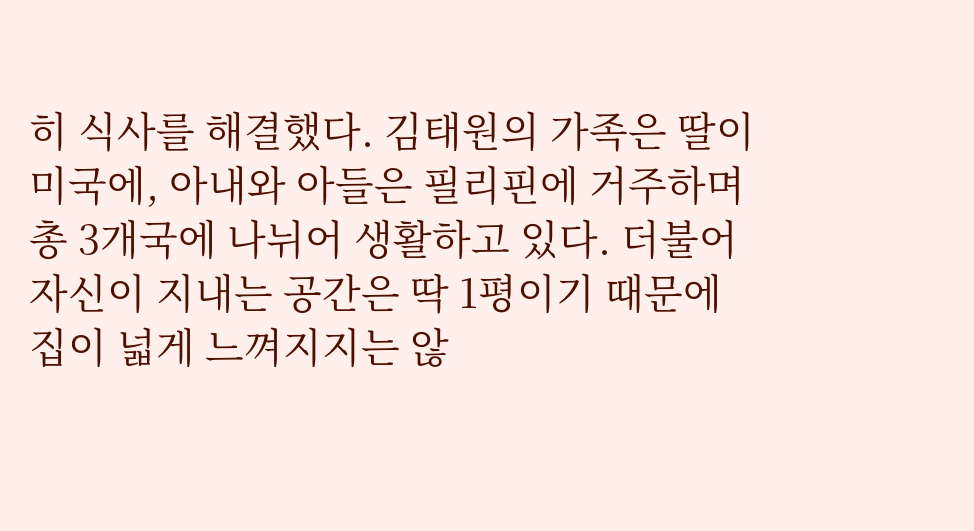히 식사를 해결했다. 김태원의 가족은 딸이 미국에, 아내와 아들은 필리핀에 거주하며 총 3개국에 나뉘어 생활하고 있다. 더불어 자신이 지내는 공간은 딱 1평이기 때문에 집이 넓게 느껴지지는 않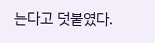는다고 덧붙였다.